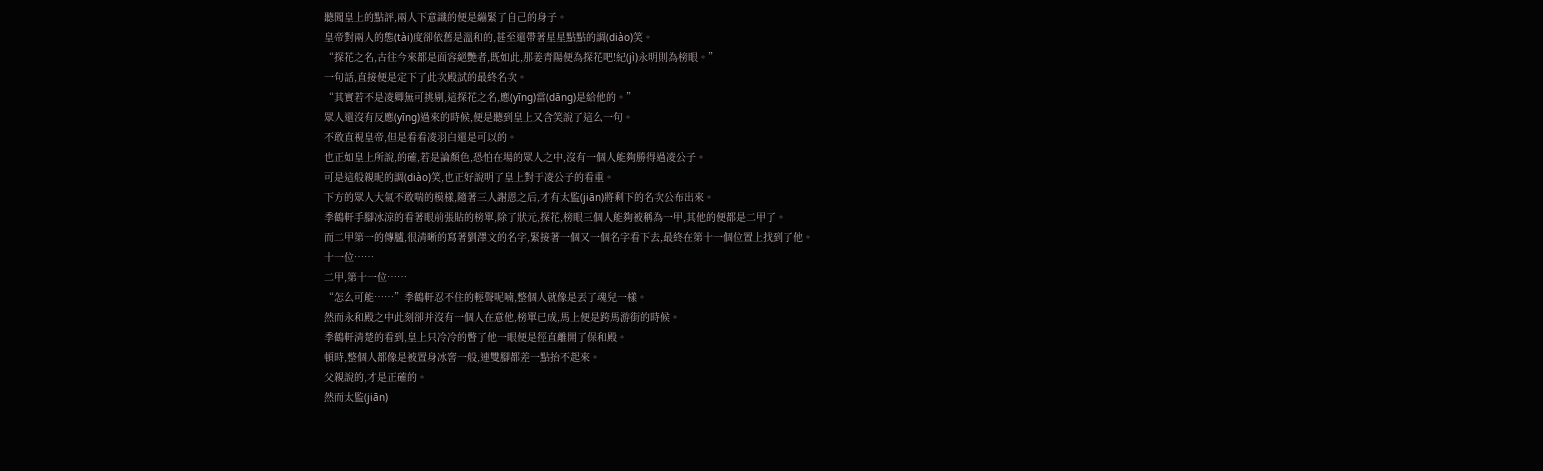聽聞皇上的點評,兩人下意識的便是繃緊了自己的身子。
皇帝對兩人的態(tài)度卻依舊是溫和的,甚至還帶著星星點點的調(diào)笑。
“探花之名,古往今來都是面容絕艷者,既如此,那姜青陽便為探花吧!紀(jì)永明則為榜眼。”
一句話,直接便是定下了此次殿試的最終名次。
“其實若不是凌卿無可挑剔,這探花之名,應(yīng)當(dāng)是給他的。”
眾人還沒有反應(yīng)過來的時候,便是聽到皇上又含笑說了這么一句。
不敢直視皇帝,但是看看凌羽白還是可以的。
也正如皇上所說,的確,若是論顏色,恐怕在場的眾人之中,沒有一個人能夠勝得過凌公子。
可是這般親昵的調(diào)笑,也正好說明了皇上對于凌公子的看重。
下方的眾人大氣不敢喘的模樣,隨著三人謝恩之后,才有太監(jiān)將剩下的名次公布出來。
季鶴軒手腳冰涼的看著眼前張貼的榜單,除了狀元,探花,榜眼三個人能夠被稱為一甲,其他的便都是二甲了。
而二甲第一的傳臚,很清晰的寫著劉澤文的名字,緊接著一個又一個名字看下去,最終在第十一個位置上找到了他。
十一位……
二甲,第十一位……
“怎么可能……”季鶴軒忍不住的輕聲呢喃,整個人就像是丟了魂兒一樣。
然而永和殿之中此刻卻并沒有一個人在意他,榜單已成,馬上便是跨馬游街的時候。
季鶴軒清楚的看到,皇上只冷冷的瞥了他一眼便是徑直離開了保和殿。
頓時,整個人都像是被置身冰窖一般,連雙腳都差一點抬不起來。
父親說的,才是正確的。
然而太監(jiān)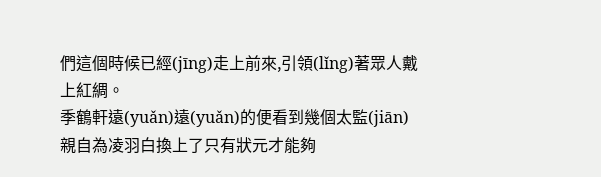們這個時候已經(jīng)走上前來,引領(lǐng)著眾人戴上紅綢。
季鶴軒遠(yuǎn)遠(yuǎn)的便看到幾個太監(jiān)親自為凌羽白換上了只有狀元才能夠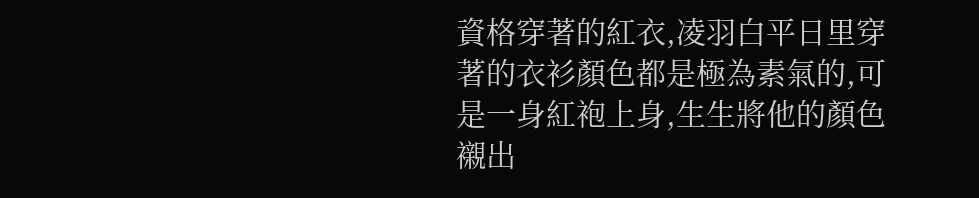資格穿著的紅衣,凌羽白平日里穿著的衣衫顏色都是極為素氣的,可是一身紅袍上身,生生將他的顏色襯出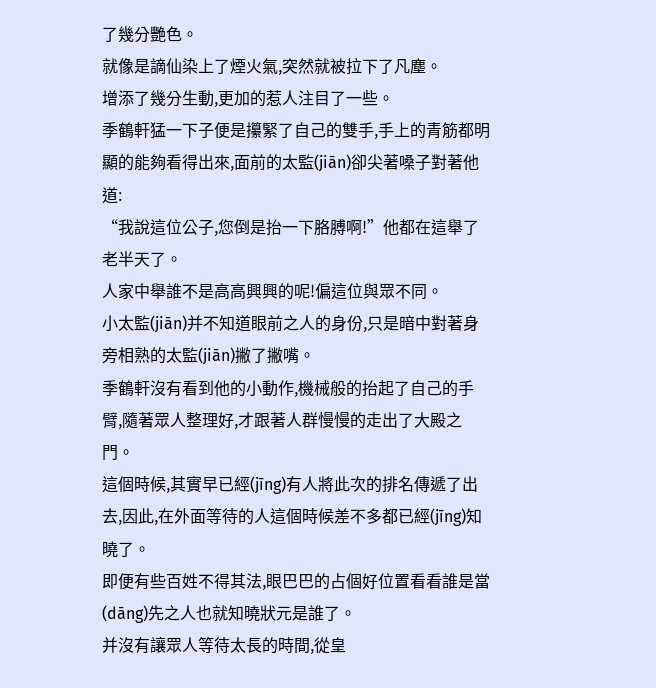了幾分艷色。
就像是謫仙染上了煙火氣,突然就被拉下了凡塵。
增添了幾分生動,更加的惹人注目了一些。
季鶴軒猛一下子便是攥緊了自己的雙手,手上的青筋都明顯的能夠看得出來,面前的太監(jiān)卻尖著嗓子對著他道:
“我說這位公子,您倒是抬一下胳膊啊!”他都在這舉了老半天了。
人家中舉誰不是高高興興的呢!偏這位與眾不同。
小太監(jiān)并不知道眼前之人的身份,只是暗中對著身旁相熟的太監(jiān)撇了撇嘴。
季鶴軒沒有看到他的小動作,機械般的抬起了自己的手臂,隨著眾人整理好,才跟著人群慢慢的走出了大殿之門。
這個時候,其實早已經(jīng)有人將此次的排名傳遞了出去,因此,在外面等待的人這個時候差不多都已經(jīng)知曉了。
即便有些百姓不得其法,眼巴巴的占個好位置看看誰是當(dāng)先之人也就知曉狀元是誰了。
并沒有讓眾人等待太長的時間,從皇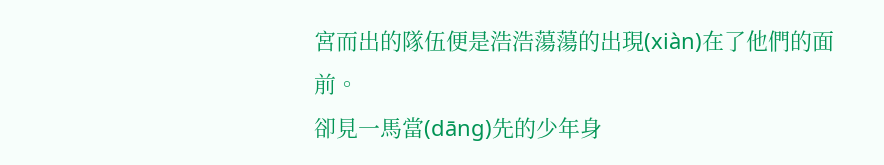宮而出的隊伍便是浩浩蕩蕩的出現(xiàn)在了他們的面前。
卻見一馬當(dāng)先的少年身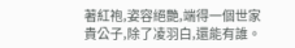著紅袍,姿容絕艷,端得一個世家貴公子,除了凌羽白,還能有誰。